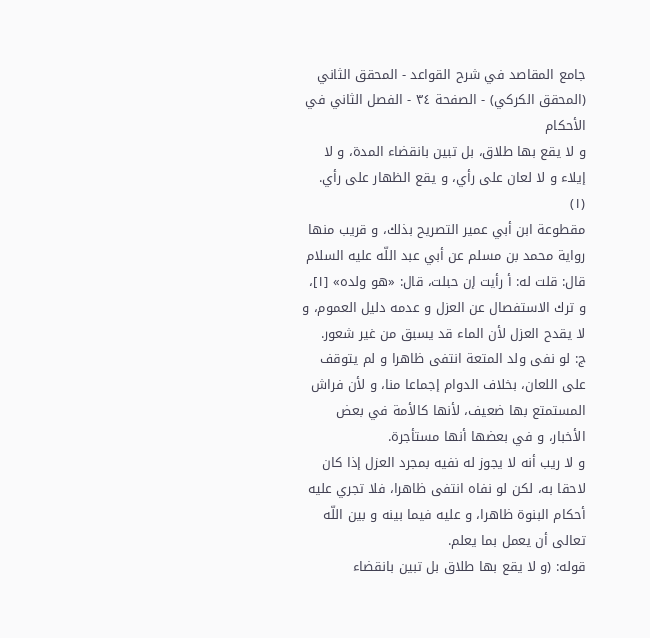جامع المقاصد في شرح القواعد - المحقق الثاني (المحقق الكركي) - الصفحة ٣٤ - الفصل الثاني في الأحكام
و لا يقع بها طلاق، بل تبين بانقضاء المدة، و لا إيلاء و لا لعان على رأي، و يقع الظهار على رأي. (١)
مقطوعة ابن أبي عمير التصريح بذلك، و قريب منها رواية محمد بن مسلم عن أبي عبد اللّه عليه السلام قال: قلت له: أ رأيت إن حبلت، قال: «هو ولده» [١]، و ترك الاستفصال عن العزل و عدمه دليل العموم، و لا يقدح العزل لأن الماء قد يسبق من غير شعور.
ج: لو نفى ولد المتعة انتفى ظاهرا و لم يتوقف على اللعان، بخلاف الدوام إجماعا منا، و لأن فراش المستمتع بها ضعيف، لأنها كالأمة في بعض الأخبار، و في بعضها أنها مستأجرة.
و لا ريب أنه لا يجوز له نفيه بمجرد العزل إذا كان لاحقا به، لكن لو نفاه انتفى ظاهرا، فلا تجري عليه أحكام البنوة ظاهرا، و عليه فيما بينه و بين اللّه تعالى أن يعمل بما يعلم.
قوله: (و لا يقع بها طلاق بل تبين بانقضاء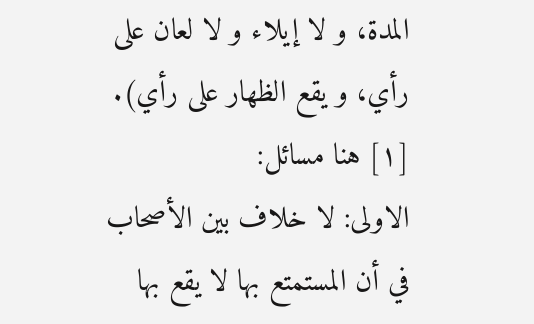المدة، و لا إيلاء و لا لعان على رأي، و يقع الظهار على رأي).
[١] هنا مسائل:
الاولى: لا خلاف بين الأصحاب في أن المستمتع بها لا يقع بها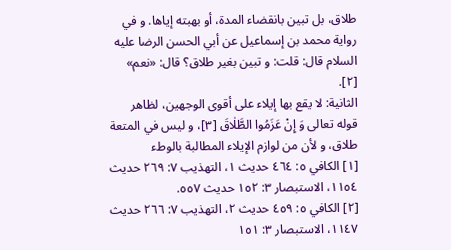طلاق، بل تبين بانقضاء المدة، أو بهبته إياها. و في رواية محمد بن إسماعيل عن أبي الحسن الرضا عليه السلام قال: قلت: و تبين بغير طلاق؟ قال: «نعم» [٢].
الثانية: لا يقع بها إيلاء على أقوى الوجهين، لظاهر قوله تعالى وَ إِنْ عَزَمُوا الطَّلٰاقَ [٣]، و ليس في المتعة طلاق، و لأن من لوازم الإيلاء المطالبة بالوطء
[١] الكافي ٥: ٤٦٤ حديث ١، التهذيب ٧: ٢٦٩ حديث ١١٥٤، الاستبصار ٣: ١٥٢ حديث ٥٥٧.
[٢] الكافي ٥: ٤٥٩ حديث ٢، التهذيب ٧: ٢٦٦ حديث ١١٤٧، الاستبصار ٣: ١٥١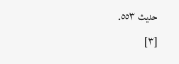حديث ٥٥٣.
[٣]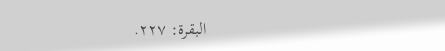البقرة: ٢٢٧.